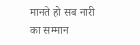मानते हो सब नारी
का सम्मान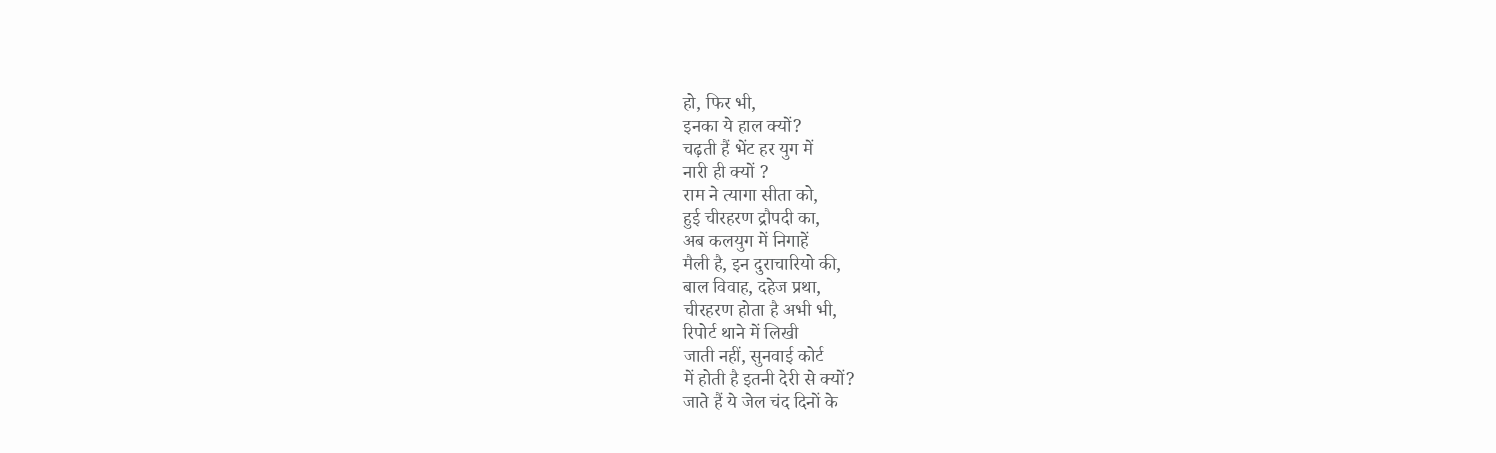हो, फिर भी,
इनका ये हाल क्यों?
चढ़ती हैं भेंट हर युग में
नारी ही क्यों ?
राम ने त्यागा सीता को,
हुई चीरहरण द्रौपदी का,
अब कलयुग में निगाहें
मैली है, इन दुराचारियो की,
बाल विवाह, दहेज प्रथा,
चीरहरण होता है अभी भी,
रिपोर्ट थाने में लिखी
जाती नहीं, सुनवाई कोर्ट
में होती है इतनी देरी से क्यों?
जाते हैं ये जेल चंद दिनों के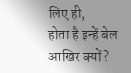लिए ही,
होता है इन्हें बेल आखिर क्यों?